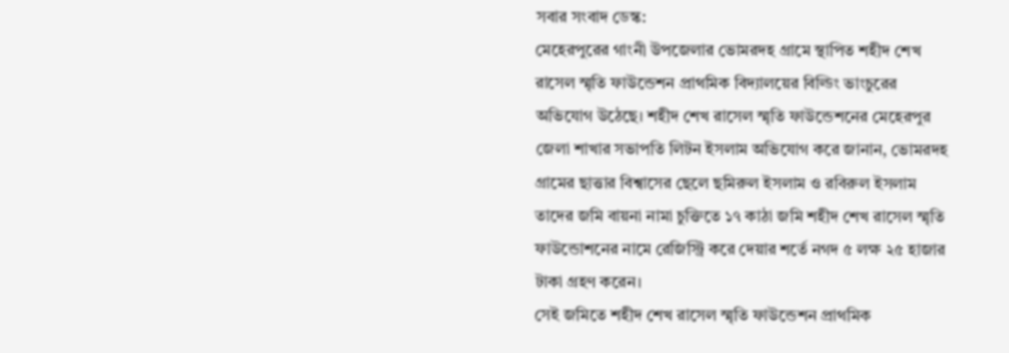সবার সংবাদ ডেস্ক:
মেহেরপুরের গাংনী উপজেলার ভোমরদহ গ্রামে স্থাপিত শহীদ শেখ রাসেল স্মৃতি ফাউন্ডেশন প্রাথমিক বিদ্যালয়ের বিল্ডিং ভাংচুরের অভিযোগ উঠেছে। শহীদ শেখ রাসেল স্মৃতি ফাউন্ডেশনের মেহেরপুর জেলা শাখার সভাপতি লিটন ইসলাম অভিযোগ করে জানান, ভোমরদহ গ্রামের ছাত্তার বিশ্বাসের ছেলে ছমিরুল ইসলাম ও রবিরুল ইসলাম তাদের জমি বায়না নামা চুক্তিতে ১৭ কাঠা জমি শহীদ শেখ রাসেল স্মৃতি ফাউন্ডোশনের নামে রেজিস্ট্রি করে দেয়ার শর্তে নগদ ৫ লক্ষ ২৫ হাজার টাকা গ্রহণ করেন।
সেই জমিতে শহীদ শেখ রাসেল স্মৃতি ফাউন্ডেশন প্রাথমিক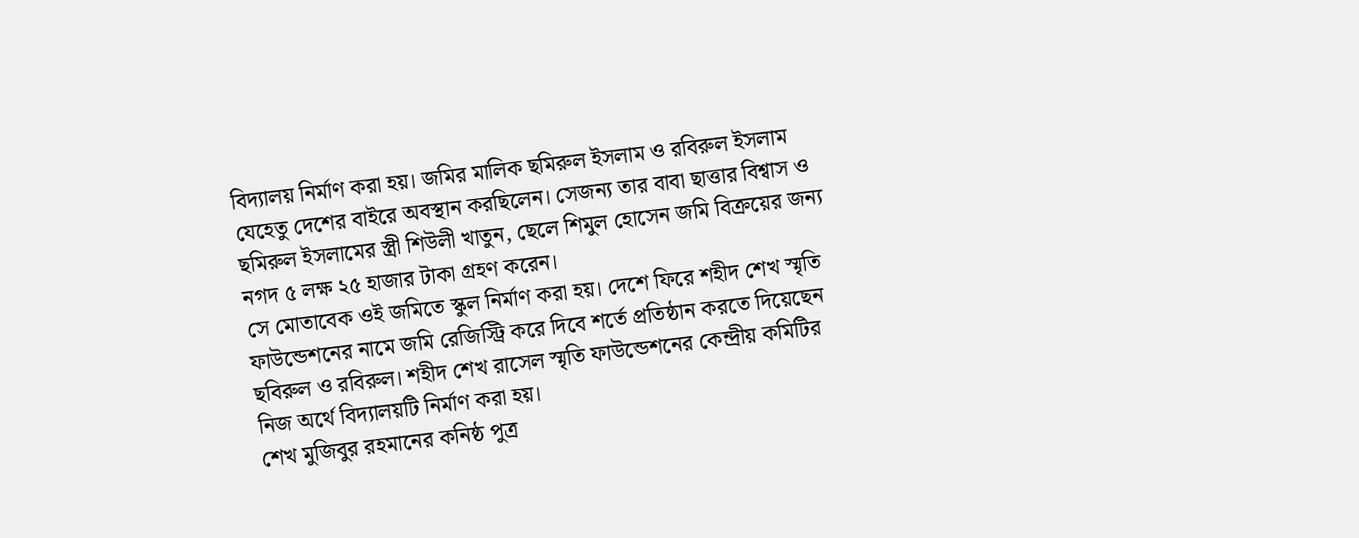বিদ্যালয় নির্মাণ করা হয়। জমির মালিক ছমিরুল ইসলাম ও রবিরুল ইসলাম যেহেতু দেশের বাইরে অবস্থান করছিলেন। সেজন্য তার বাবা ছাত্তার বিশ্বাস ও ছমিরুল ইসলামের স্ত্রী শিউলী খাতুন, ছেলে শিমুল হোসেন জমি বিক্রয়ের জন্য নগদ ৫ লক্ষ ২৫ হাজার টাকা গ্রহণ করেন।
সে মোতাবেক ওই জমিতে স্কুল নির্মাণ করা হয়। দেশে ফিরে শহীদ শেখ স্মৃতি ফাউন্ডেশনের নামে জমি রেজিস্ট্রি করে দিবে শর্তে প্রতিষ্ঠান করতে দিয়েছেন ছবিরুল ও রবিরুল। শহীদ শেখ রাসেল স্মৃতি ফাউন্ডেশনের কেন্দ্রীয় কমিটির নিজ অর্থে বিদ্যালয়টি নির্মাণ করা হয়।
শেখ মুজিবুর রহমানের কনিষ্ঠ পুত্র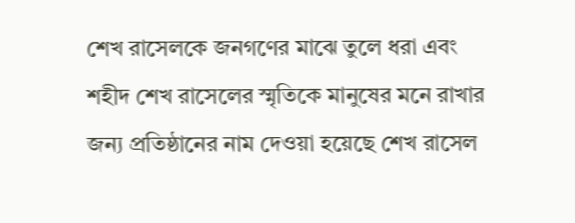শেখ রাসেলকে জনগণের মাঝে তুলে ধরা এবং শহীদ শেখ রাসেলের স্মৃতিকে মানুষের মনে রাখার জন্য প্রতিষ্ঠানের নাম দেওয়া হয়েছে শেখ রাসেল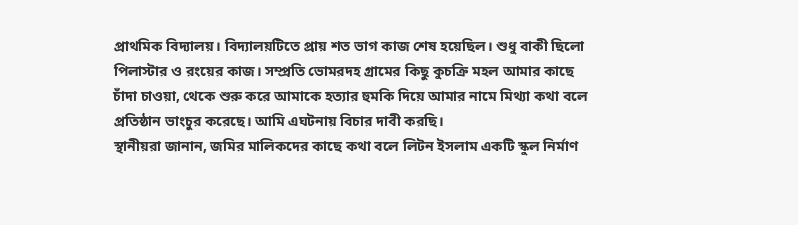প্রাথমিক বিদ্যালয়। বিদ্যালয়টিতে প্রায় শত ভাগ কাজ শেষ হয়েছিল। শুধু বাকী ছিলো পিলাস্টার ও রংয়ের কাজ। সম্প্রতি ভোমরদহ গ্রামের কিছু কুচক্রি মহল আমার কাছে চাঁদা চাওয়া, থেকে শুরু করে আমাকে হত্যার হুমকি দিয়ে আমার নামে মিথ্যা কথা বলে প্রতিষ্ঠান ভাংচুর করেছে। আমি এঘটনায় বিচার দাবী করছি।
স্থানীয়রা জানান, জমির মালিকদের কাছে কথা বলে লিটন ইসলাম একটি স্কুল নির্মাণ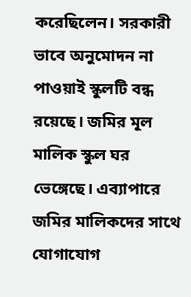করেছিলেন। সরকারী ভাবে অনুমোদন না পাওয়াই স্কুলটি বন্ধ রয়েছে। জমির মূল মালিক স্কুল ঘর ভেঙ্গেছে। এব্যাপারে জমির মালিকদের সাথে যোগাযোগ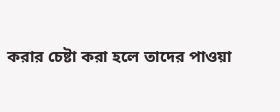করার চেষ্টা করা হলে তাদের পাওয়া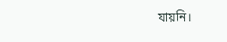যায়নি।